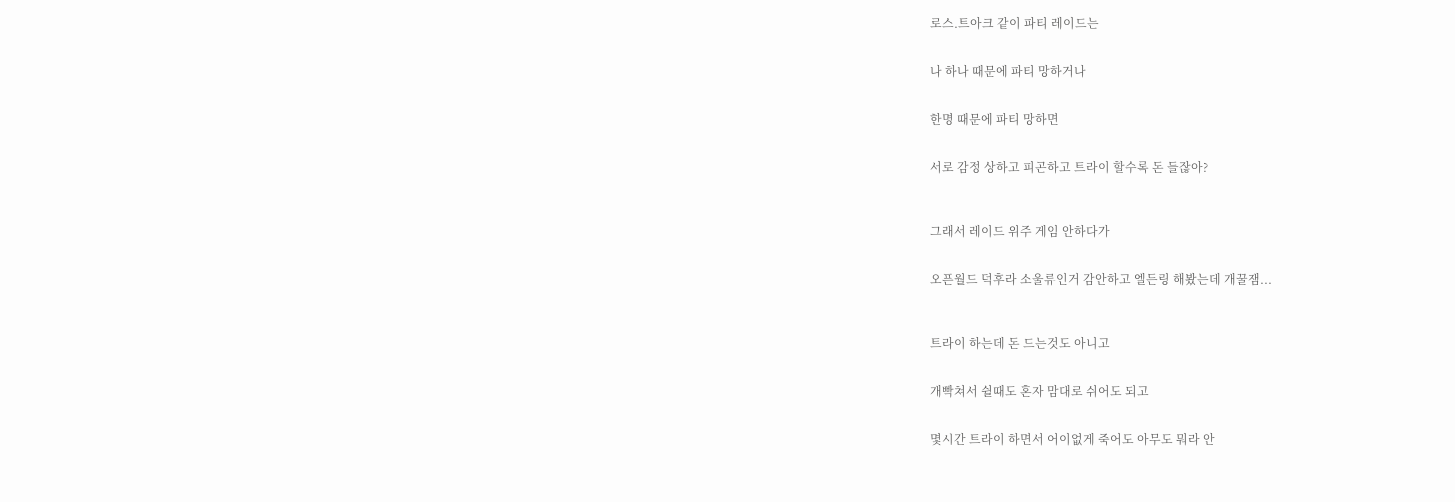로스.트아크 같이 파티 레이드는


나 하나 때문에 파티 망하거나


한명 때문에 파티 망하면


서로 감정 상하고 피곤하고 트라이 할수록 돈 들잖아?



그래서 레이드 위주 게임 안하다가


오픈월드 덕후라 소울류인거 감안하고 엘든링 해봤는데 개꿀잼...



트라이 하는데 돈 드는것도 아니고


개빡쳐서 쉴때도 혼자 맘대로 쉬어도 되고


몇시간 트라이 하면서 어이없게 죽어도 아무도 뭐라 안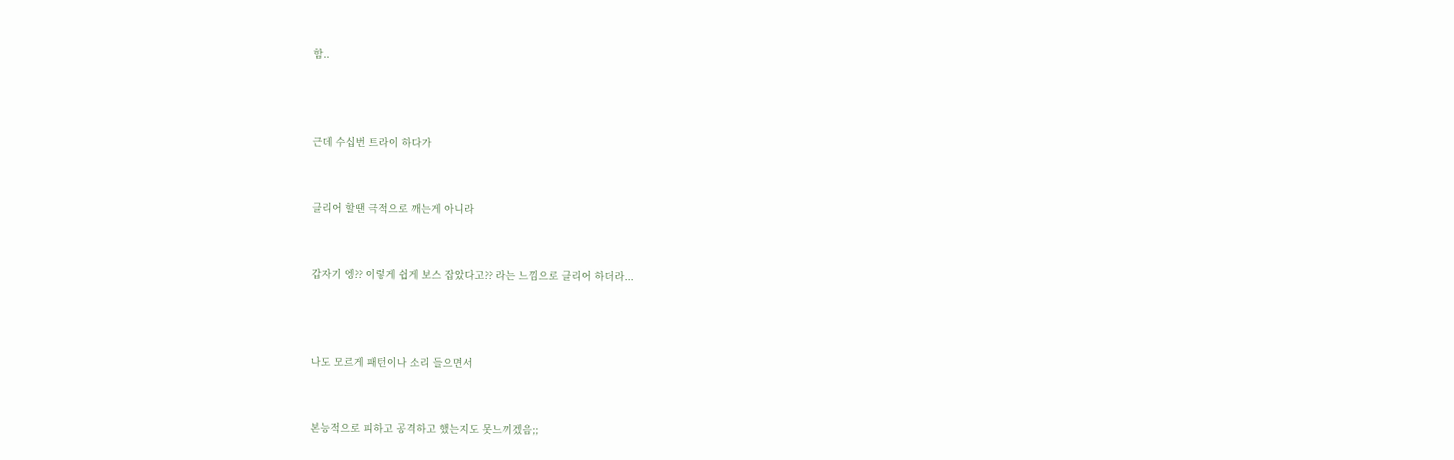함..



근데 수십번 트라이 하다가


클리어 할땐 극적으로 깨는게 아니라


갑자기 엥?? 이렇게 쉽게 보스 잡았다고?? 라는 느낌으로 클리어 하더라...



나도 모르게 패턴이나 소리 들으면서


본능적으로 피하고 공격하고 했는지도 못느끼겠음;;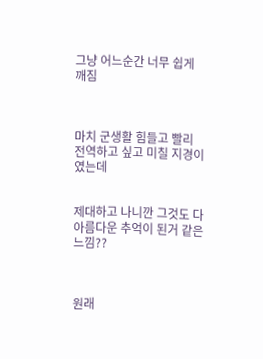그냥 어느순간 너무 쉽게 깨짐



마치 군생활 힘들고 빨리 전역하고 싶고 미칠 지경이였는데


제대하고 나니깐 그것도 다 아름다운 추억이 된거 같은 느낌??



원래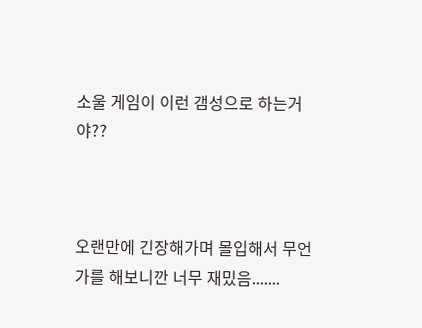소울 게임이 이런 갬성으로 하는거야??



오랜만에 긴장해가며 몰입해서 무언가를 해보니깐 너무 재밌음.......